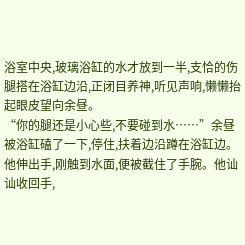浴室中央,玻璃浴缸的水才放到一半,支恰的伤腿搭在浴缸边沿,正闭目养神,听见声响,懒懒抬起眼皮望向余昼。
“你的腿还是小心些,不要碰到水……”余昼被浴缸磕了一下,停住,扶着边沿蹲在浴缸边。他伸出手,刚触到水面,便被截住了手腕。他讪讪收回手,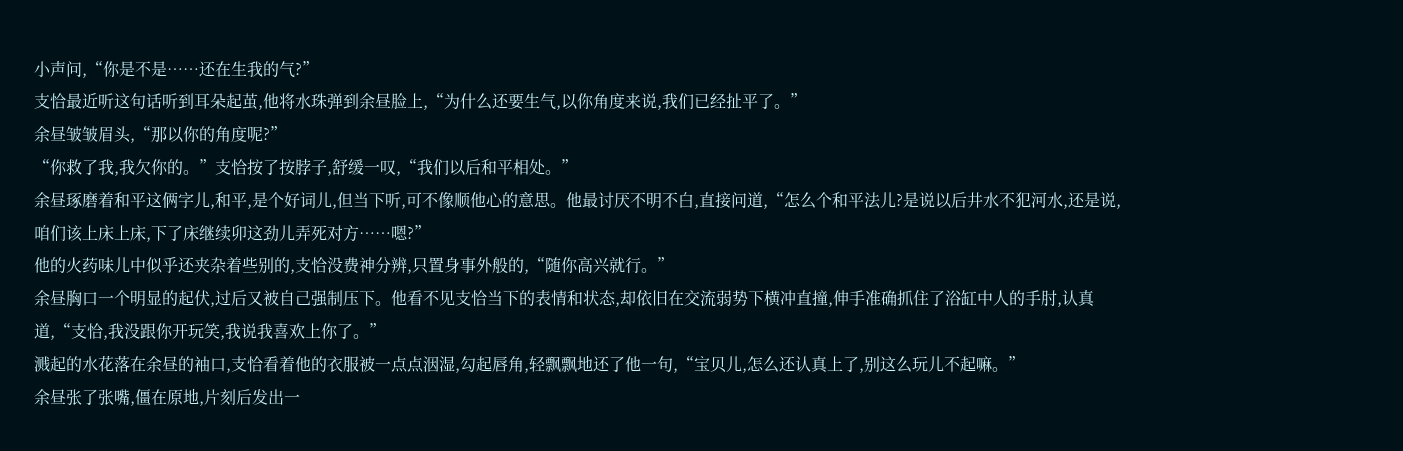小声问,“你是不是……还在生我的气?”
支恰最近听这句话听到耳朵起茧,他将水珠弹到余昼脸上,“为什么还要生气,以你角度来说,我们已经扯平了。”
余昼皱皱眉头,“那以你的角度呢?”
“你救了我,我欠你的。”支恰按了按脖子,舒缓一叹,“我们以后和平相处。”
余昼琢磨着和平这俩字儿,和平,是个好词儿,但当下听,可不像顺他心的意思。他最讨厌不明不白,直接问道,“怎么个和平法儿?是说以后井水不犯河水,还是说,咱们该上床上床,下了床继续卯这劲儿弄死对方……嗯?”
他的火药味儿中似乎还夹杂着些别的,支恰没费神分辨,只置身事外般的,“随你高兴就行。”
余昼胸口一个明显的起伏,过后又被自己强制压下。他看不见支恰当下的表情和状态,却依旧在交流弱势下横冲直撞,伸手准确抓住了浴缸中人的手肘,认真道,“支恰,我没跟你开玩笑,我说我喜欢上你了。”
溅起的水花落在余昼的袖口,支恰看着他的衣服被一点点洇湿,勾起唇角,轻飘飘地还了他一句,“宝贝儿,怎么还认真上了,别这么玩儿不起嘛。”
余昼张了张嘴,僵在原地,片刻后发出一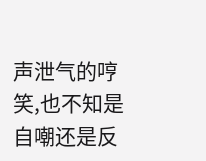声泄气的哼笑,也不知是自嘲还是反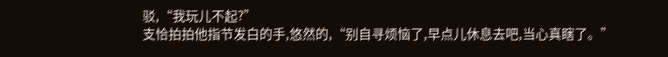驳,“我玩儿不起?”
支恰拍拍他指节发白的手,悠然的,“别自寻烦恼了,早点儿休息去吧,当心真瞎了。”